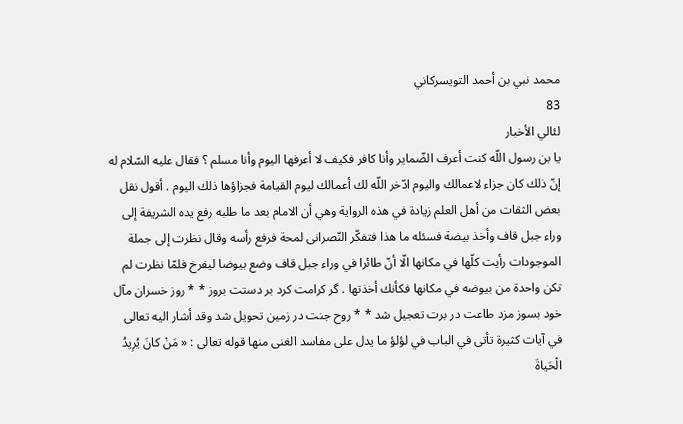محمد نبي بن أحمد التويسركاني
83
لئالي الأخبار
يا بن رسول اللّه كنت أعرف الضّماير وأنا كافر فكيف لا أعرفها اليوم وأنا مسلم ؟ فقال عليه السّلام له إنّ ذلك كان جزاء لاعمالك واليوم ادّخر اللّه لك أعمالك ليوم القيامة فجزاؤها ذلك اليوم . أقول نقل بعض الثقات من أهل العلم زيادة في هذه الرواية وهي أن الامام بعد ما طلبه رفع يده الشريفة إلى وراء جبل قاف وأخذ بيضة فسئله ما هذا فتفكّر النّصرانى لمحة فرفع رأسه وقال نظرت إلى جملة الموجودات رأيت كلّها في مكانها الّا أنّ طائرا في وراء جبل قاف وضع بيوضا ليفرخ فلمّا نظرت لم تكن واحدة من بيوضه في مكانها فكأنك أخذتها . گر كرامت كرد بر دستت بروز * * روز خسران مآل خود بسوز مزد طاعت در برت تعجيل شد * * روح جنت در زمين تحويل شد وقد أشار اليه تعالى في آيات كثيرة تأتى في الباب في لؤلؤ ما يدل على مفاسد الغنى منها قوله تعالى : « مَنْ كانَ يُرِيدُ الْحَياةَ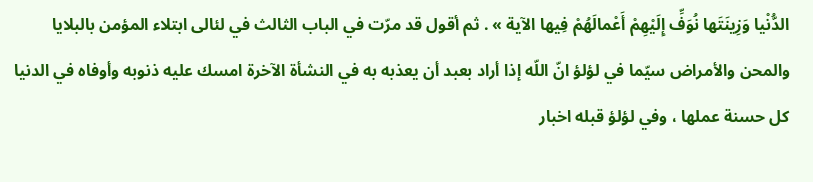الدُّنْيا وَزِينَتَها نُوَفِّ إِلَيْهِمْ أَعْمالَهُمْ فِيها الآية » . ثم أقول قد مرّت في الباب الثالث في لئالى ابتلاء المؤمن بالبلايا والمحن والأمراض سيّما في لؤلؤ انّ اللّه إذا أراد بعبد أن يعذبه به في النشأة الآخرة امسك عليه ذنوبه وأوفاه في الدنيا كل حسنة عملها ، وفي لؤلؤ قبله اخبار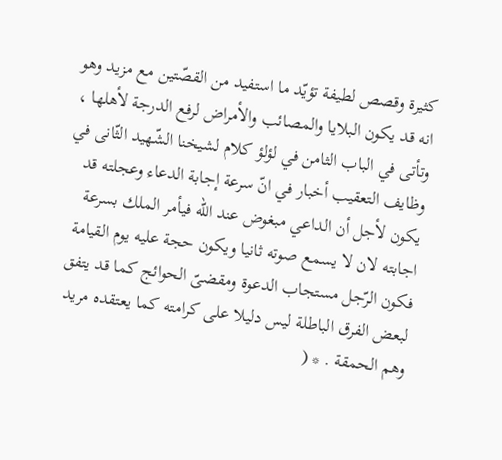كثيرة وقصص لطيفة تؤيّد ما استفيد من القصّتين مع مزيد وهو انه قد يكون البلايا والمصائب والأمراض لرفع الدرجة لأهلها ، وتأتى في الباب الثامن في لؤلؤ كلام لشيخنا الشّهيد الثّانى في وظايف التعقيب أخبار في انّ سرعة إجابة الدعاء وعجلته قد يكون لأجل أن الداعي مبغوض عند اللّه فيأمر الملك بسرعة اجابته لان لا يسمع صوته ثانيا ويكون حجة عليه يوم القيامة فكون الرّجل مستجاب الدعوة ومقضىّ الحوائج كما قد يتفق لبعض الفرق الباطلة ليس دليلا على كرامته كما يعتقده مريد وهم الحمقة . * (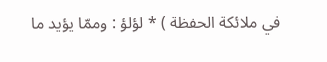في ملائكة الحفظة ) * لؤلؤ : وممّا يؤيد ما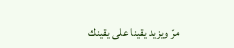مرّ ويزيد يقينا على يقينك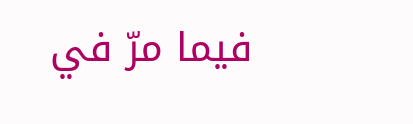فيما مرّ في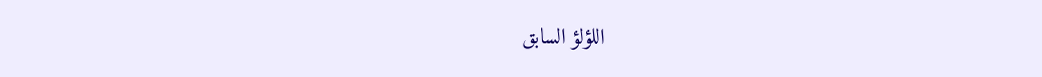اللؤلؤ السابق